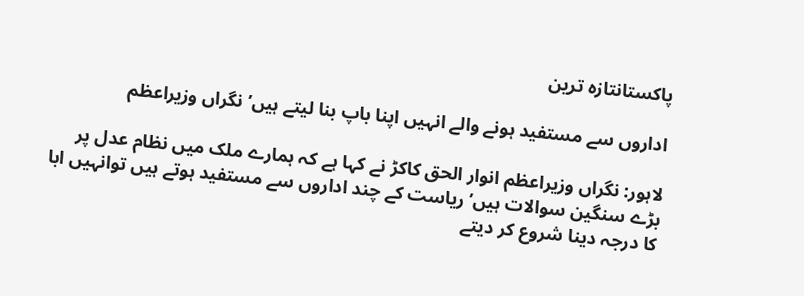پاکستانتازہ ترین

اداروں سے مستفید ہونے والے انہیں اپنا باپ بنا لیتے ہیں’ نگراں وزیراعظم

لاہور: نگراں وزیراعظم انوار الحق کاکڑ نے کہا ہے کہ ہمارے ملک میں نظام عدل پر بڑے سنگین سوالات ہیں’ ریاست کے چند اداروں سے مستفید ہوتے ہیں توانہیں ابا کا درجہ دینا شروع کر دیتے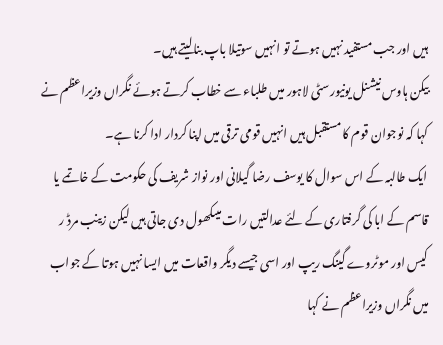ہیں اور جب مستفید نہیں ہوتے تو انہیں سوتیلا باپ بنالیتے ہیں۔
بیکن ہاوس نیشنل یونیورسٹی لاہور میں طلباء سے خطاب کرتے ہوئے نگراں وزیراعظم نے کہا کہ نوجوان قوم کا مستقبل ہیں انہیں قومی ترقی میں اپنا کردار ادا کرنا ہے۔
ایک طالبہ کے اس سوال کا یوسف رضا گیلانی اور نواز شریف کی حکومت کے خاتمے یا قاسم کے ابا کی گرفتاری کے لئے عدالتیں رات میںکھول دی جاتی ہیں لیکن زینب مرڈ ر کیس اور موٹروے گینگ ریپ اور اسی جیسے دیگر واقعات میں ایسا نہیں ہوتا کے جواب میں نگراں وزیراعظم نے کہا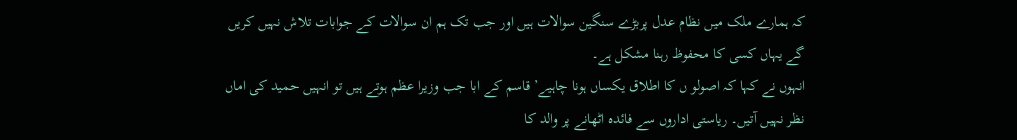کہ ہمارے ملک میں نظام عدل پربڑے سنگین سوالات ہیں اور جب تک ہم ان سوالات کے جوابات تلاش نہیں کریں گے یہاں کسی کا محفوظ رہنا مشکل ہے۔
انہوں نے کہا کہ اصولو ں کا اطلاق یکساں ہونا چاہیے’ قاسم کے ابا جب وزیرا عظم ہوتے ہیں تو انہیں حمید کی اماں نظر نہیں آتیں۔ ریاستی اداروں سے فائدہ اٹھانے پر والد کا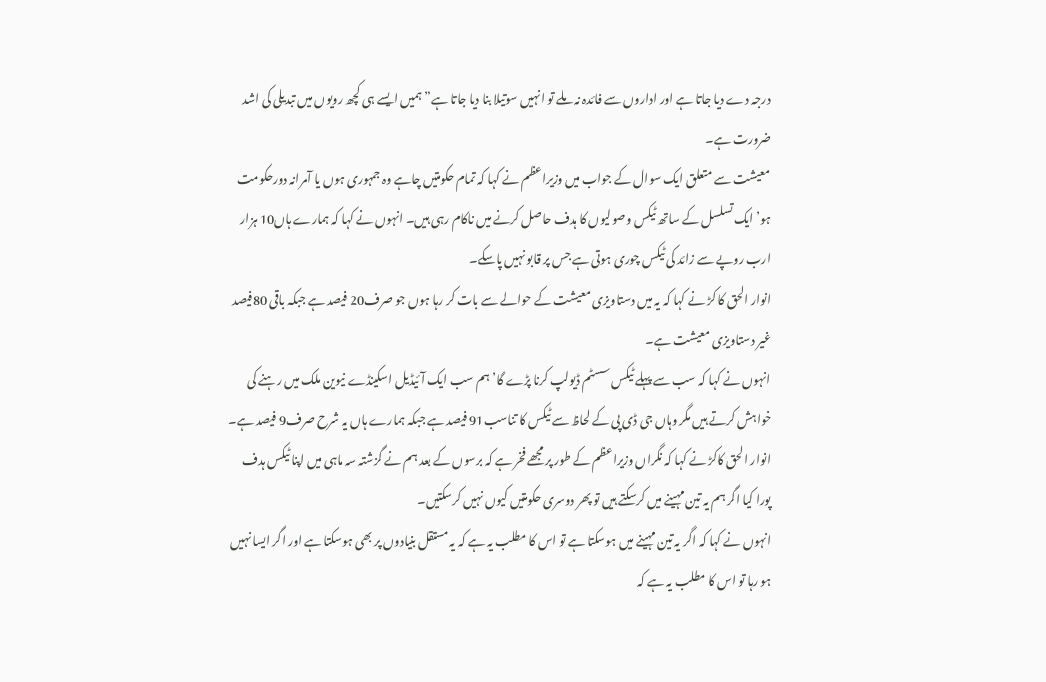درجہ دے دیا جاتا ہے اور اداروں سے فائدہ نہ ملے تو انہیں سوتیلا بنا دیا جاتا ہے” ہمیں ایسے ہی کچھ رویوں میں تبدیلی کی اشد ضرورت ہے۔
معیشت سے متعلق ایک سوال کے جواب میں وزیراعظم نے کہا کہ تمام حکومتیں چاہے وہ جمہوری ہوں یا آمرانہ دورحکومت ہو’ ایک تسلسل کے ساتھ ٹیکس وصولیوں کا ہدف حاصل کرنے میں ناکام رہی ہیں۔ انہوں نے کہا کہ ہمارے ہاں10 ہزار ارب روپے سے زائد کی ٹیکس چوری ہوتی ہے جس پر قابو نہیں پاسکے۔
انوار الحق کا کڑ نے کہا کہ یہ میں دستاویزی معیشت کے حوالے سے بات کر رہا ہوں جو صرف20 فیصد ہے جبکہ باقی 80فیصد غیر دستاویزی معیشت ہے۔
انہوں نے کہا کہ سب سے پہلے ٹیکس سسٹم ڈیولپ کرنا پڑے گا’ ہم سب ایک آئیڈیل اسکینڈے نیوین ملک میں رہنے کی خواہش کرتے ہیں مگر وہاں جی ڈی پی کے لحاظ سے ٹیکس کا تناسب91 فیصد ہے جبکہ ہمارے ہاں یہ شرح صرف9 فیصد ہے۔
انوار الحق کاکڑ نے کہا کہ نگراں وزیراعظم کے طور پر مجھے فخر ہے کہ برسوں کے بعد ہم نے گزشتہ سہ ماہی میں اپنا ٹیکس ہدف پورا کیا اگر ہم یہ تین مہینے میں کرسکتے ہیں تو پھر دوسری حکومتیں کیوں نہیں کرسکتیں۔
انہوں نے کہا کہ اگر یہ تین مہینے میں ہوسکتا ہے تو اس کا مطلب یہ ہے کہ یہ مستقل بنیادوں پر بھی ہوسکتا ہے اور اگر ایسا نہیں ہو رہا تو اس کا مطلب یہ ہے کہ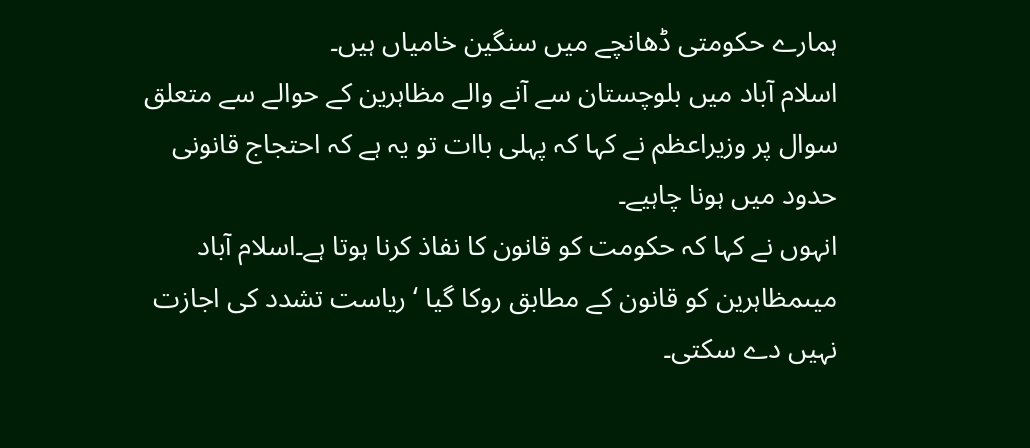ہمارے حکومتی ڈھانچے میں سنگین خامیاں ہیں۔
اسلام آباد میں بلوچستان سے آنے والے مظاہرین کے حوالے سے متعلق سوال پر وزیراعظم نے کہا کہ پہلی باات تو یہ ہے کہ احتجاج قانونی حدود میں ہونا چاہیے۔
انہوں نے کہا کہ حکومت کو قانون کا نفاذ کرنا ہوتا ہے۔اسلام آباد میںمظاہرین کو قانون کے مطابق روکا گیا ‘ ریاست تشدد کی اجازت نہیں دے سکتی۔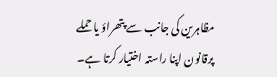مظاہرین کی جانب سے پتھراؤ یا حملے پرقانون اپنا راستہ اختیار کرتا ہے۔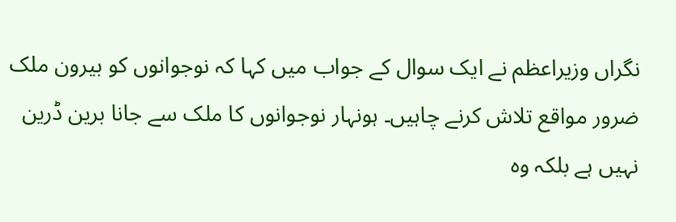نگراں وزیراعظم نے ایک سوال کے جواب میں کہا کہ نوجوانوں کو بیرون ملک ضرور مواقع تلاش کرنے چاہیں۔ ہونہار نوجوانوں کا ملک سے جانا برین ڈرین نہیں ہے بلکہ وہ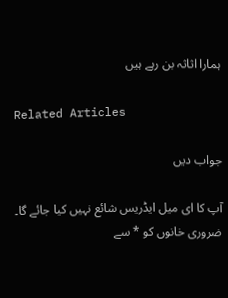ہمارا اثاثہ بن رہے ہیں

Related Articles

جواب دیں

آپ کا ای میل ایڈریس شائع نہیں کیا جائے گا۔ ضروری خانوں کو * سے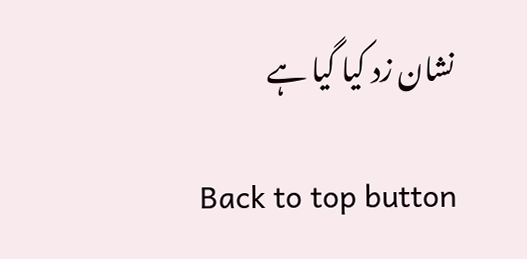نشان زد کیا گیا ہے

Back to top button